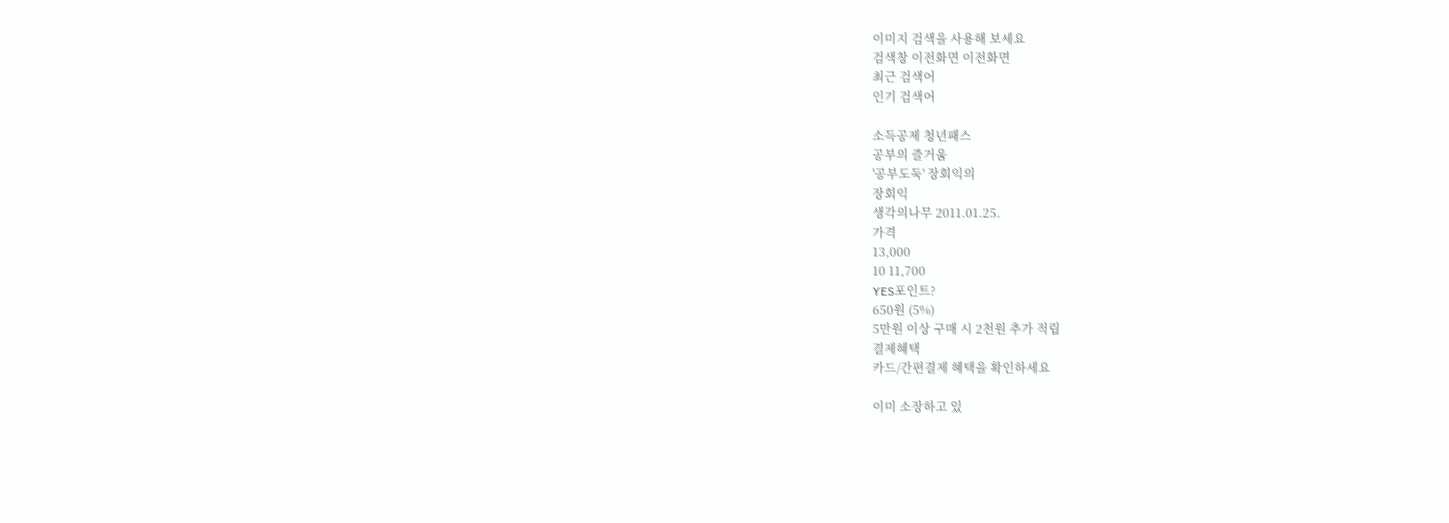이미지 검색을 사용해 보세요
검색창 이전화면 이전화면
최근 검색어
인기 검색어

소득공제 청년패스
공부의 즐거움
'공부도둑' 장회익의
장회익
생각의나무 2011.01.25.
가격
13,000
10 11,700
YES포인트?
650원 (5%)
5만원 이상 구매 시 2천원 추가 적립
결제혜택
카드/간편결제 혜택을 확인하세요

이미 소장하고 있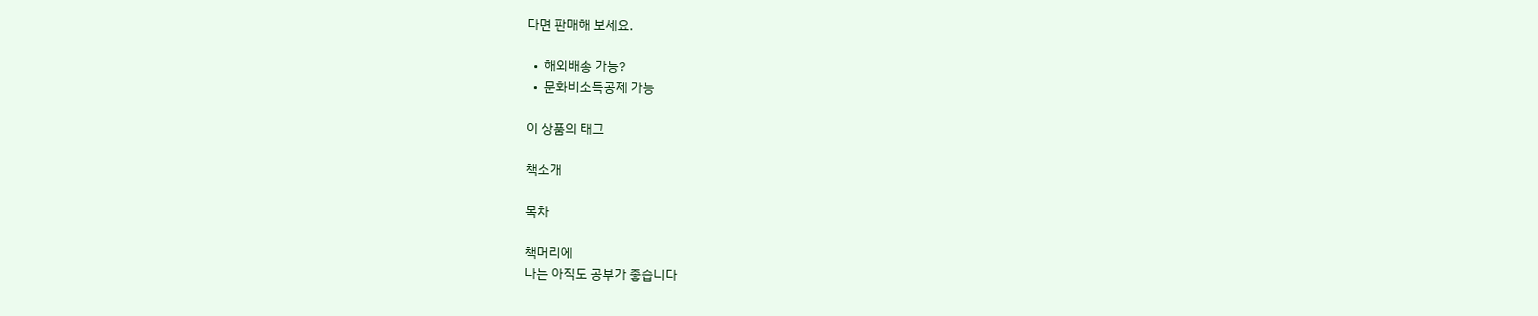다면 판매해 보세요.

  •  해외배송 가능?
  •  문화비소득공제 가능

이 상품의 태그

책소개

목차

책머리에
나는 아직도 공부가 좋습니다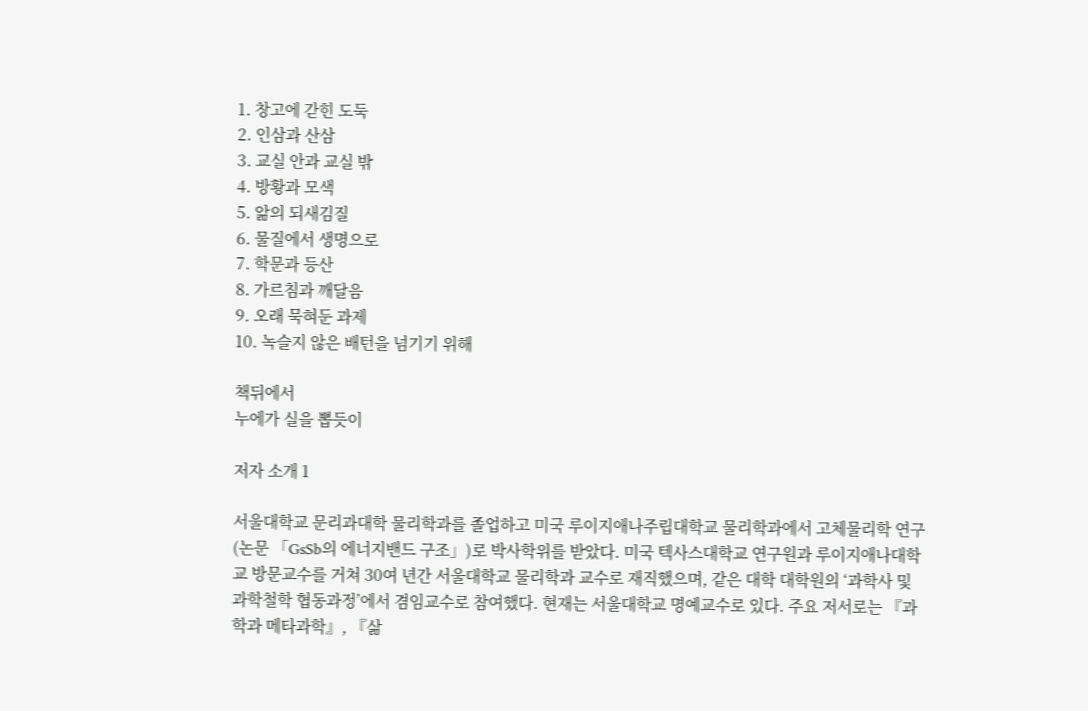1. 창고에 갇힌 도둑
2. 인삼과 산삼
3. 교실 안과 교실 밖
4. 방황과 모색
5. 앎의 되새김질
6. 물질에서 생명으로
7. 학문과 등산
8. 가르침과 깨달음
9. 오래 묵혀둔 과제
10. 녹슬지 않은 배턴을 넘기기 위해

책뒤에서
누에가 실을 뽑듯이

저자 소개 1

서울대학교 문리과대학 물리학과를 졸업하고 미국 루이지애나주립대학교 물리학과에서 고체물리학 연구(논문 「GsSb의 에너지밴드 구조」)로 박사학위를 받았다. 미국 텍사스대학교 연구원과 루이지애나대학교 방문교수를 거쳐 30여 년간 서울대학교 물리학과 교수로 재직했으며, 같은 대학 대학원의 ‘과학사 및 과학철학 협동과정’에서 겸임교수로 참여했다. 현재는 서울대학교 명예교수로 있다. 주요 저서로는 『과학과 메타과학』, 『삶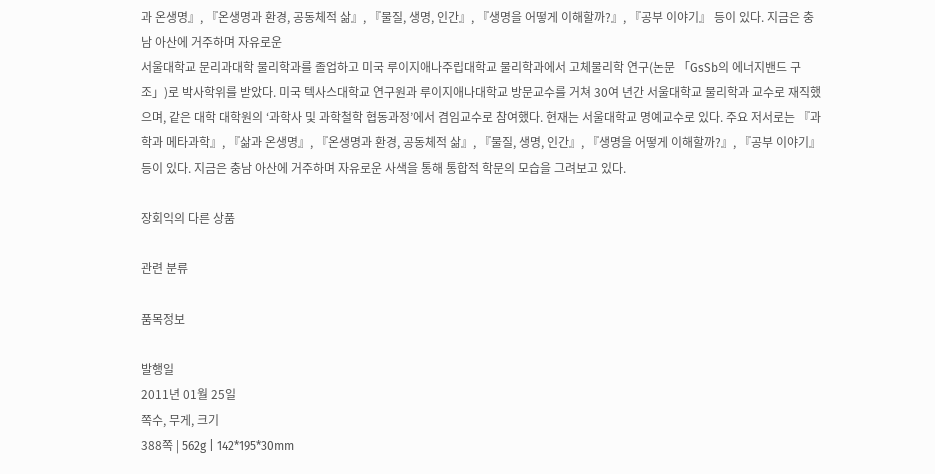과 온생명』, 『온생명과 환경, 공동체적 삶』, 『물질, 생명, 인간』, 『생명을 어떻게 이해할까?』, 『공부 이야기』 등이 있다. 지금은 충남 아산에 거주하며 자유로운
서울대학교 문리과대학 물리학과를 졸업하고 미국 루이지애나주립대학교 물리학과에서 고체물리학 연구(논문 「GsSb의 에너지밴드 구조」)로 박사학위를 받았다. 미국 텍사스대학교 연구원과 루이지애나대학교 방문교수를 거쳐 30여 년간 서울대학교 물리학과 교수로 재직했으며, 같은 대학 대학원의 ‘과학사 및 과학철학 협동과정’에서 겸임교수로 참여했다. 현재는 서울대학교 명예교수로 있다. 주요 저서로는 『과학과 메타과학』, 『삶과 온생명』, 『온생명과 환경, 공동체적 삶』, 『물질, 생명, 인간』, 『생명을 어떻게 이해할까?』, 『공부 이야기』 등이 있다. 지금은 충남 아산에 거주하며 자유로운 사색을 통해 통합적 학문의 모습을 그려보고 있다.

장회익의 다른 상품

관련 분류

품목정보

발행일
2011년 01월 25일
쪽수, 무게, 크기
388쪽 | 562g | 142*195*30mm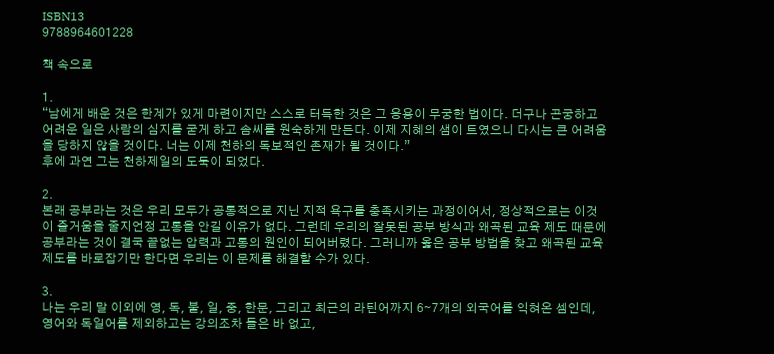ISBN13
9788964601228

책 속으로

1.
“남에게 배운 것은 한계가 있게 마련이지만 스스로 터득한 것은 그 응용이 무궁한 법이다. 더구나 곤궁하고 어려운 일은 사람의 심지를 굳게 하고 솜씨를 원숙하게 만든다. 이제 지혜의 샘이 트였으니 다시는 큰 어려움을 당하지 않을 것이다. 너는 이제 천하의 독보적인 존재가 될 것이다.”
후에 과연 그는 천하제일의 도둑이 되었다.

2.
본래 공부라는 것은 우리 모두가 공통적으로 지닌 지적 욕구를 충족시키는 과정이어서, 정상적으로는 이것이 즐거움을 줄지언정 고통을 안길 이유가 없다. 그런데 우리의 잘못된 공부 방식과 왜곡된 교육 제도 때문에 공부라는 것이 결국 끝없는 압력과 고통의 원인이 되어버렸다. 그러니까 옳은 공부 방법을 찾고 왜곡된 교육 제도를 바로잡기만 한다면 우리는 이 문제를 해결할 수가 있다.

3.
나는 우리 말 이외에 영, 독, 불, 일, 중, 한문, 그리고 최근의 라틴어까지 6∼7개의 외국어를 익혀온 셈인데, 영어와 독일어를 제외하고는 강의조차 들은 바 없고,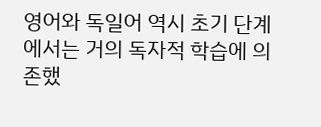영어와 독일어 역시 초기 단계에서는 거의 독자적 학습에 의존했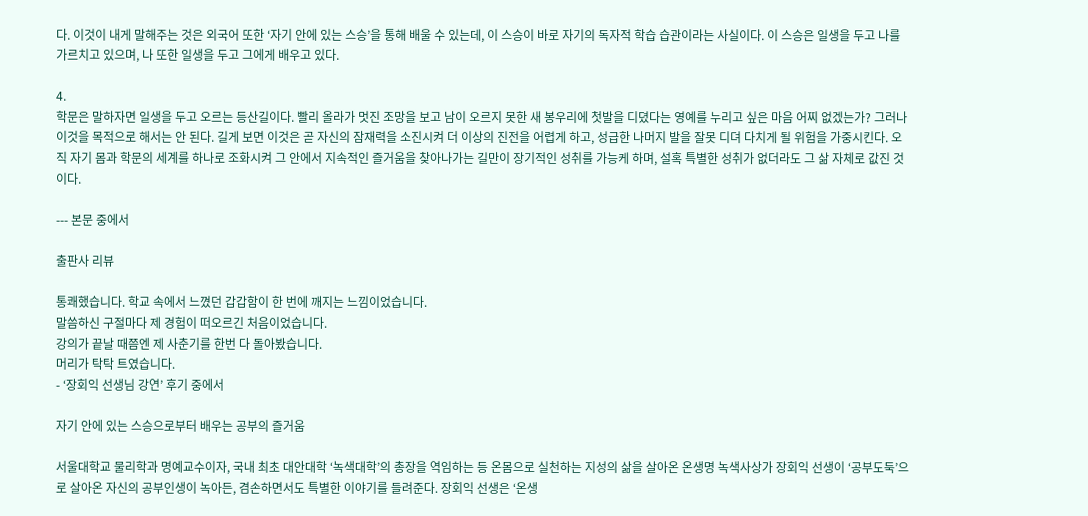다. 이것이 내게 말해주는 것은 외국어 또한 ‘자기 안에 있는 스승’을 통해 배울 수 있는데, 이 스승이 바로 자기의 독자적 학습 습관이라는 사실이다. 이 스승은 일생을 두고 나를 가르치고 있으며, 나 또한 일생을 두고 그에게 배우고 있다.

4.
학문은 말하자면 일생을 두고 오르는 등산길이다. 빨리 올라가 멋진 조망을 보고 남이 오르지 못한 새 봉우리에 첫발을 디뎠다는 영예를 누리고 싶은 마음 어찌 없겠는가? 그러나 이것을 목적으로 해서는 안 된다. 길게 보면 이것은 곧 자신의 잠재력을 소진시켜 더 이상의 진전을 어렵게 하고, 성급한 나머지 발을 잘못 디뎌 다치게 될 위험을 가중시킨다. 오직 자기 몸과 학문의 세계를 하나로 조화시켜 그 안에서 지속적인 즐거움을 찾아나가는 길만이 장기적인 성취를 가능케 하며, 설혹 특별한 성취가 없더라도 그 삶 자체로 값진 것이다.

--- 본문 중에서

출판사 리뷰

통쾌했습니다. 학교 속에서 느꼈던 갑갑함이 한 번에 깨지는 느낌이었습니다.
말씀하신 구절마다 제 경험이 떠오르긴 처음이었습니다.
강의가 끝날 때쯤엔 제 사춘기를 한번 다 돌아봤습니다.
머리가 탁탁 트였습니다.
- ‘장회익 선생님 강연’ 후기 중에서

자기 안에 있는 스승으로부터 배우는 공부의 즐거움

서울대학교 물리학과 명예교수이자, 국내 최초 대안대학 ‘녹색대학’의 총장을 역임하는 등 온몸으로 실천하는 지성의 삶을 살아온 온생명 녹색사상가 장회익 선생이 ‘공부도둑’으로 살아온 자신의 공부인생이 녹아든, 겸손하면서도 특별한 이야기를 들려준다. 장회익 선생은 ‘온생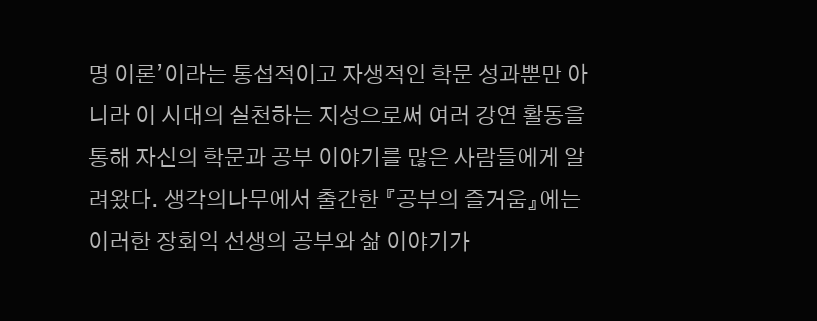명 이론’이라는 통섭적이고 자생적인 학문 성과뿐만 아니라 이 시대의 실천하는 지성으로써 여러 강연 활동을 통해 자신의 학문과 공부 이야기를 많은 사람들에게 알려왔다. 생각의나무에서 출간한 『공부의 즐거움』에는 이러한 장회익 선생의 공부와 삶 이야기가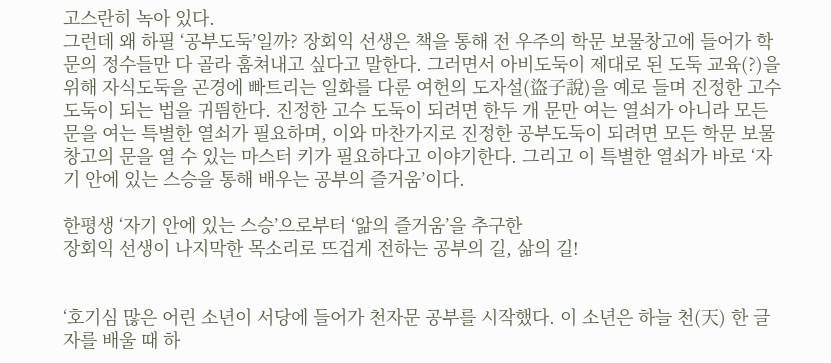고스란히 녹아 있다.
그런데 왜 하필 ‘공부도둑’일까? 장회익 선생은 책을 통해 전 우주의 학문 보물창고에 들어가 학문의 정수들만 다 골라 훔쳐내고 싶다고 말한다. 그러면서 아비도둑이 제대로 된 도둑 교육(?)을 위해 자식도둑을 곤경에 빠트리는 일화를 다룬 여헌의 도자설(盜子說)을 예로 들며 진정한 고수 도둑이 되는 법을 귀띔한다. 진정한 고수 도둑이 되려면 한두 개 문만 여는 열쇠가 아니라 모든 문을 여는 특별한 열쇠가 필요하며, 이와 마찬가지로 진정한 공부도둑이 되려면 모든 학문 보물창고의 문을 열 수 있는 마스터 키가 필요하다고 이야기한다. 그리고 이 특별한 열쇠가 바로 ‘자기 안에 있는 스승을 통해 배우는 공부의 즐거움’이다.

한평생 ‘자기 안에 있는 스승’으로부터 ‘앎의 즐거움’을 추구한
장회익 선생이 나지막한 목소리로 뜨겁게 전하는 공부의 길, 삶의 길!


‘호기심 많은 어린 소년이 서당에 들어가 천자문 공부를 시작했다. 이 소년은 하늘 천(天) 한 글자를 배울 때 하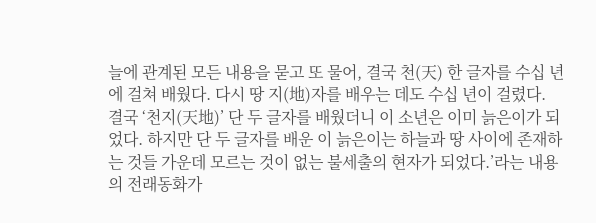늘에 관계된 모든 내용을 묻고 또 물어, 결국 천(天) 한 글자를 수십 년에 걸쳐 배웠다. 다시 땅 지(地)자를 배우는 데도 수십 년이 걸렸다. 결국 ‘천지(天地)’ 단 두 글자를 배웠더니 이 소년은 이미 늙은이가 되었다. 하지만 단 두 글자를 배운 이 늙은이는 하늘과 땅 사이에 존재하는 것들 가운데 모르는 것이 없는 불세출의 현자가 되었다.’라는 내용의 전래동화가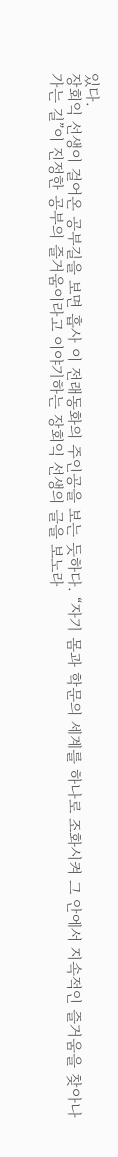있다.
장회익 선생이 걸어온 공부길을 보면 흡사 이 전래동화의 주인공을 보는 듯하다. “자기 몸과 학문의 세계를 하나로 조화시켜 그 안에서 지속적인 즐거움을 찾아나가는 길”이 진정한 공부의 즐거움이라고 이야기하는 장회익 선생의 글을 보노라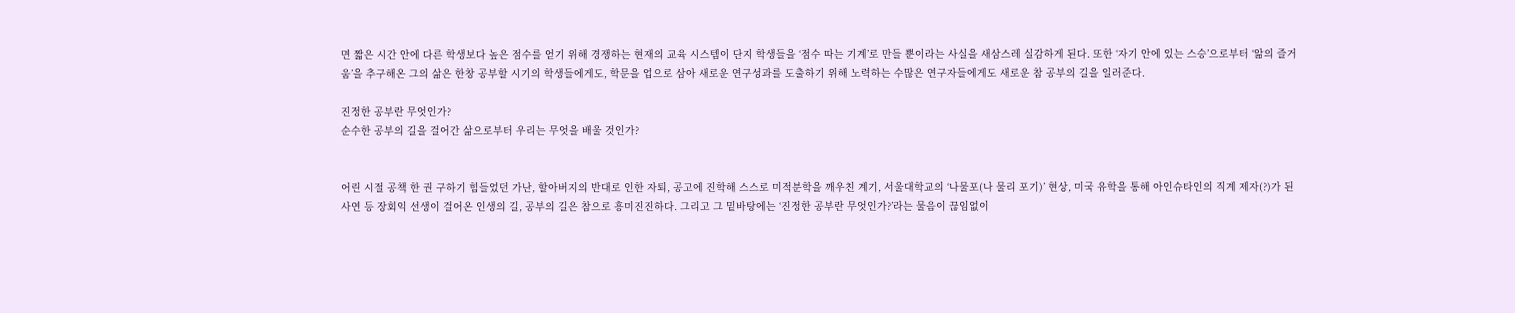면 짧은 시간 안에 다른 학생보다 높은 점수를 얻기 위해 경쟁하는 현재의 교육 시스템이 단지 학생들을 ‘점수 따는 기계’로 만들 뿐이라는 사실을 새삼스레 실감하게 된다. 또한 ‘자기 안에 있는 스승’으로부터 ‘앎의 즐거움’을 추구해온 그의 삶은 한창 공부할 시기의 학생들에게도, 학문을 업으로 삼아 새로운 연구성과를 도출하기 위해 노력하는 수많은 연구자들에게도 새로운 참 공부의 길을 일러준다.

진정한 공부란 무엇인가?
순수한 공부의 길을 걸어간 삶으로부터 우리는 무엇을 배울 것인가?


어린 시절 공책 한 권 구하기 힘들었던 가난, 할아버지의 반대로 인한 자퇴, 공고에 진학해 스스로 미적분학을 깨우친 계기, 서울대학교의 ‘나물포(나 물리 포기)’ 현상, 미국 유학을 통해 아인슈타인의 직계 제자(?)가 된 사연 등 장회익 선생이 걸어온 인생의 길, 공부의 길은 참으로 흥미진진하다. 그리고 그 밑바탕에는 ‘진정한 공부란 무엇인가?’라는 물음이 끊임없이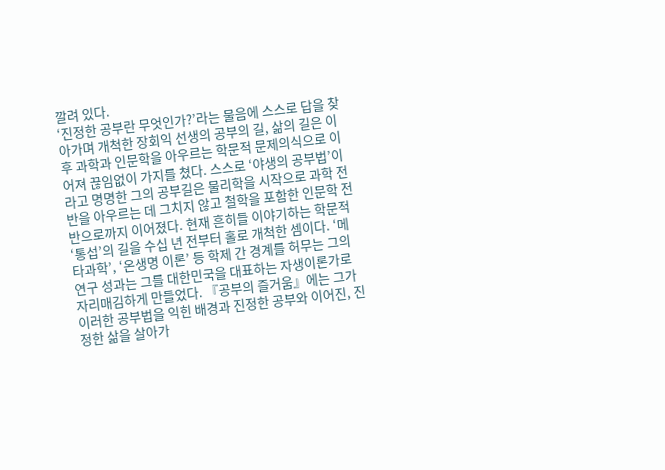깔려 있다.
‘진정한 공부란 무엇인가?’라는 물음에 스스로 답을 찾아가며 개척한 장회익 선생의 공부의 길, 삶의 길은 이후 과학과 인문학을 아우르는 학문적 문제의식으로 이어져 끊임없이 가지를 쳤다. 스스로 ‘야생의 공부법’이라고 명명한 그의 공부길은 물리학을 시작으로 과학 전반을 아우르는 데 그치지 않고 철학을 포함한 인문학 전반으로까지 이어졌다. 현재 흔히들 이야기하는 학문적 ‘통섭’의 길을 수십 년 전부터 홀로 개척한 셈이다. ‘메타과학’, ‘온생명 이론’ 등 학제 간 경계를 허무는 그의 연구 성과는 그를 대한민국을 대표하는 자생이론가로 자리매김하게 만들었다. 『공부의 즐거움』에는 그가 이러한 공부법을 익힌 배경과 진정한 공부와 이어진, 진정한 삶을 살아가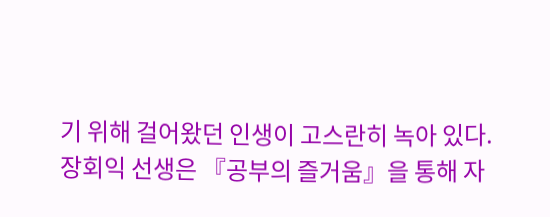기 위해 걸어왔던 인생이 고스란히 녹아 있다.
장회익 선생은 『공부의 즐거움』을 통해 자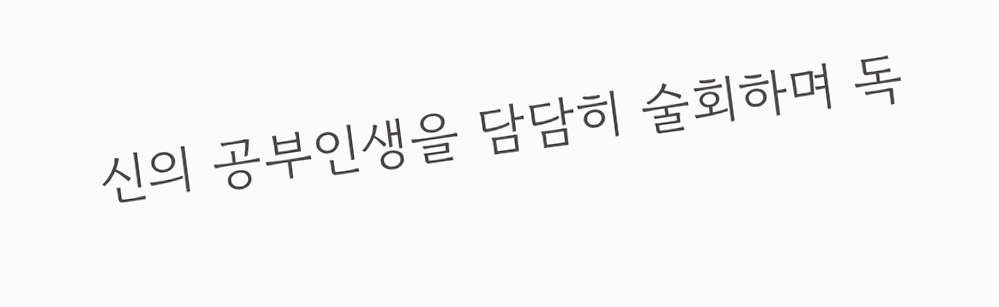신의 공부인생을 담담히 술회하며 독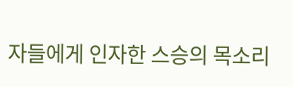자들에게 인자한 스승의 목소리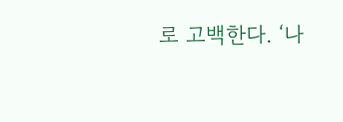로 고백한다. ‘나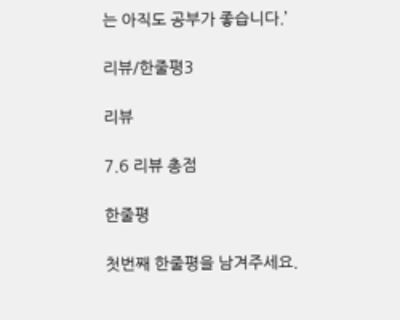는 아직도 공부가 좋습니다.’

리뷰/한줄평3

리뷰

7.6 리뷰 총점

한줄평

첫번째 한줄평을 남겨주세요.